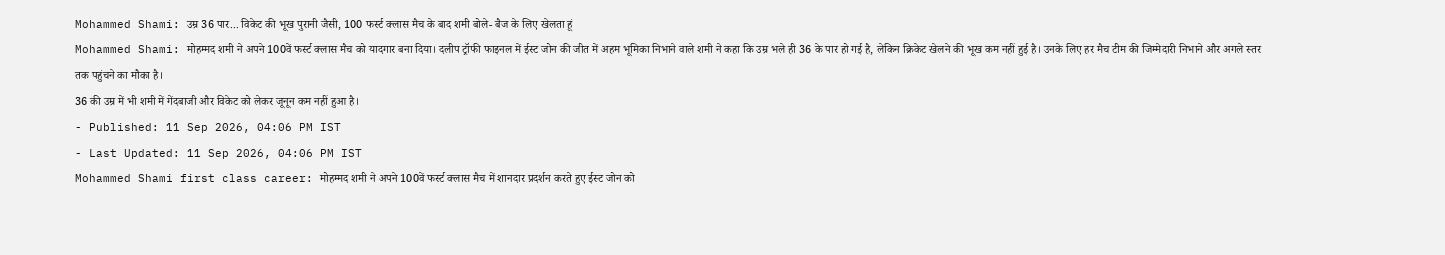Mohammed Shami: उम्र 36 पार... विकेट की भूख पुरानी जैसी, 100 फर्स्ट क्लास मैच के बाद शमी बोले- बैज के लिए खेलता हूं
Mohammed Shami: मोहम्मद शमी ने अपने 100वें फर्स्ट क्लास मैच को यादगार बना दिया। दलीप ट्रॉफी फाइनल में ईस्ट जोन की जीत में अहम भूमिका निभाने वाले शमी ने कहा कि उम्र भले ही 36 के पार हो गई है, लेकिन क्रिकेट खेलने की भूख कम नहीं हुई है। उनके लिए हर मैच टीम की जिम्मेदारी निभाने और अगले स्तर तक पहुंचने का मौका है।
36 की उम्र में भी शमी में गेंदबाजी और विकेट को लेकर जूनून कम नहीं हुआ है।
- Published: 11 Sep 2026, 04:06 PM IST
- Last Updated: 11 Sep 2026, 04:06 PM IST
Mohammed Shami first class career: मोहम्मद शमी ने अपने 100वें फर्स्ट क्लास मैच में शानदार प्रदर्शन करते हुए ईस्ट जोन को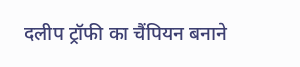दलीप ट्रॉफी का चैंपियन बनाने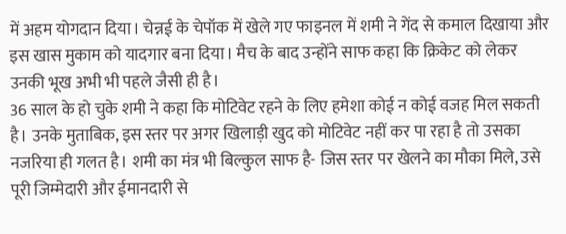में अहम योगदान दिया। चेन्नई के चेपॉक में खेले गए फाइनल में शमी ने गेंद से कमाल दिखाया और इस खास मुकाम को यादगार बना दिया। मैच के बाद उन्होंने साफ कहा कि क्रिकेट को लेकर उनकी भूख अभी भी पहले जैसी ही है।
36 साल के हो चुके शमी ने कहा कि मोटिवेट रहने के लिए हमेशा कोई न कोई वजह मिल सकती है। उनके मुताबिक, इस स्तर पर अगर खिलाड़ी खुद को मोटिवेट नहीं कर पा रहा है तो उसका नजरिया ही गलत है। शमी का मंत्र भी बिल्कुल साफ है- जिस स्तर पर खेलने का मौका मिले, उसे पूरी जिम्मेदारी और ईमानदारी से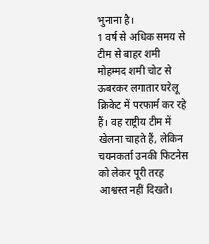भुनाना है।
1 वर्ष से अधिक समय से टीम से बाहर शमी
मोहम्मद शमी चोट से ऊबरकर लगातार घरेलू क्रिकेट में परफार्म कर रहे हैं। वह राष्ट्रीय टीम में खेलना चाहते हैं, लेकिन चयनकर्ता उनकी फिटनेस को लेकर पूरी तरह आश्वस्त नहीं दिखते।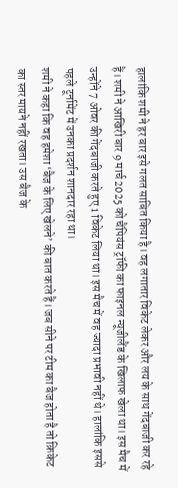हालांकि शमी ने हर बार इसे गलत साबित किया है। वह लगातार विकेट लेकर और लय के साथ गेंदबाजी कर रहे हैं। शमी ने आखिरी बार 9 मार्च 2025 को चैंपियंस ट्रॉफी का फाइनल न्यूजीलैंड के खिलाफ खेला था। इस मैच में उन्होंने 7 ओवर की गेंदबाजी करते हुए 1 विकेट लिया था। इस मैच में वह ज्यादा प्रभावी नहीं थे। हालांकि इससे पहले टूर्नामेंट में उनका प्रदर्शन शानदार रहा था।
शमी ने कहा कि वह हमेशा ‘बैज के लिए खेलने’ की बात करते हैं। जब सीने पर टीम का बैज होता है तो क्रिकेट का स्तर मायने नहीं रखता। उस बैज के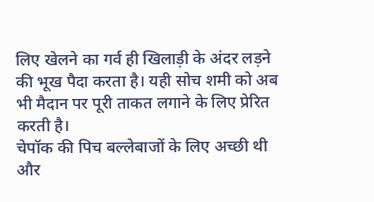लिए खेलने का गर्व ही खिलाड़ी के अंदर लड़ने की भूख पैदा करता है। यही सोच शमी को अब भी मैदान पर पूरी ताकत लगाने के लिए प्रेरित करती है।
चेपॉक की पिच बल्लेबाजों के लिए अच्छी थी और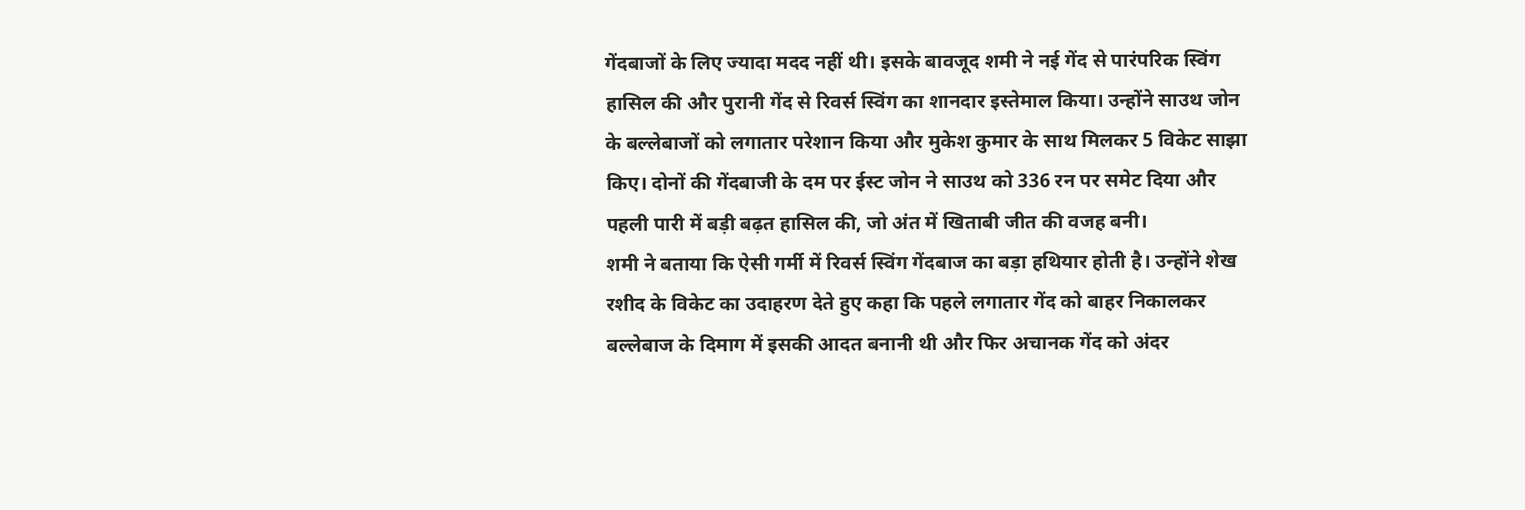गेंदबाजों के लिए ज्यादा मदद नहीं थी। इसके बावजूद शमी ने नई गेंद से पारंपरिक स्विंग हासिल की और पुरानी गेंद से रिवर्स स्विंग का शानदार इस्तेमाल किया। उन्होंने साउथ जोन के बल्लेबाजों को लगातार परेशान किया और मुकेश कुमार के साथ मिलकर 5 विकेट साझा किए। दोनों की गेंदबाजी के दम पर ईस्ट जोन ने साउथ को 336 रन पर समेट दिया और पहली पारी में बड़ी बढ़त हासिल की, जो अंत में खिताबी जीत की वजह बनी।
शमी ने बताया कि ऐसी गर्मी में रिवर्स स्विंग गेंदबाज का बड़ा हथियार होती है। उन्होंने शेख रशीद के विकेट का उदाहरण देते हुए कहा कि पहले लगातार गेंद को बाहर निकालकर बल्लेबाज के दिमाग में इसकी आदत बनानी थी और फिर अचानक गेंद को अंदर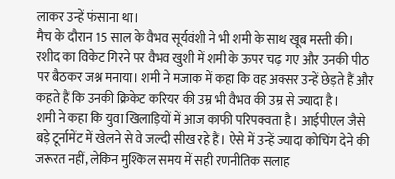लाकर उन्हें फंसाना था।
मैच के दौरान 15 साल के वैभव सूर्यवंशी ने भी शमी के साथ खूब मस्ती की। रशीद का विकेट गिरने पर वैभव खुशी में शमी के ऊपर चढ़ गए और उनकी पीठ पर बैठकर जश्न मनाया। शमी ने मजाक में कहा कि वह अक्सर उन्हें छेड़ते हैं और कहते हैं कि उनकी क्रिकेट करियर की उम्र भी वैभव की उम्र से ज्यादा है।
शमी ने कहा कि युवा खिलाड़ियों में आज काफी परिपक्वता है। आईपीएल जैसे बड़े टूर्नामेंट में खेलने से वे जल्दी सीख रहे हैं। ऐसे में उन्हें ज्यादा कोचिंग देने की जरूरत नहीं, लेकिन मुश्किल समय में सही रणनीतिक सलाह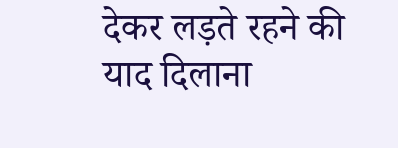देकर लड़ते रहने की याद दिलाना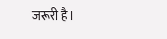जरूरी है।